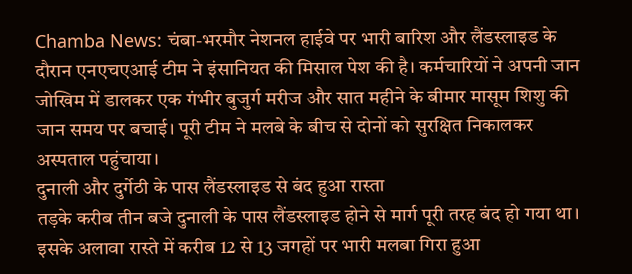Chamba News: चंबा-भरमौर नेशनल हाईवे पर भारी बारिश और लैंडस्लाइड के दौरान एनएचएआई टीम ने इंसानियत की मिसाल पेश की है। कर्मचारियों ने अपनी जान जोखिम में डालकर एक गंभीर बुजुर्ग मरीज और सात महीने के बीमार मासूम शिशु की जान समय पर बचाई। पूरी टीम ने मलबे के बीच से दोनों को सुरक्षित निकालकर अस्पताल पहुंचाया।
दुनाली और दुर्गेठी के पास लैंडस्लाइड से बंद हुआ रास्ता
तड़के करीब तीन बजे दुनाली के पास लैंडस्लाइड होने से मार्ग पूरी तरह बंद हो गया था। इसके अलावा रास्ते में करीब 12 से 13 जगहों पर भारी मलबा गिरा हुआ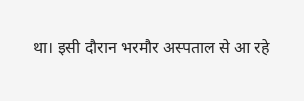था। इसी दौरान भरमौर अस्पताल से आ रहे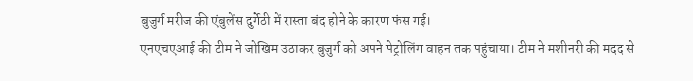बुजुर्ग मरीज की एंबुलेंस दुर्गेठी में रास्ता बंद होने के कारण फंस गई।
एनएचएआई की टीम ने जोखिम उठाकर बुजुर्ग को अपने पेट्रोलिंग वाहन तक पहुंचाया। टीम ने मशीनरी की मदद से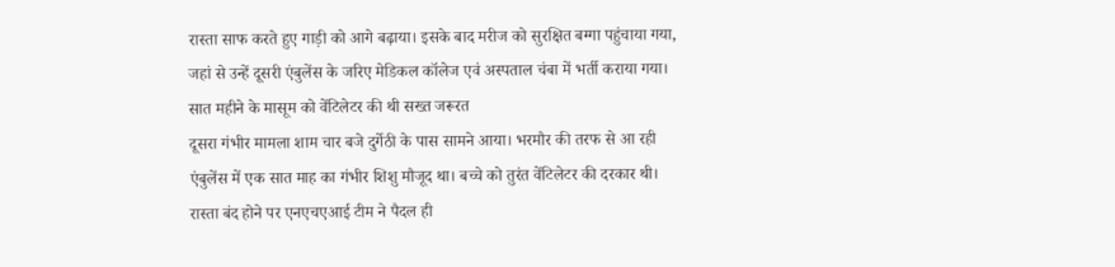रास्ता साफ करते हुए गाड़ी को आगे बढ़ाया। इसके बाद मरीज को सुरक्षित बग्गा पहुंचाया गया, जहां से उन्हें दूसरी एंबुलेंस के जरिए मेडिकल कॉलेज एवं अस्पताल चंबा में भर्ती कराया गया।
सात महीने के मासूम को वेंटिलेटर की थी सख्त जरूरत
दूसरा गंभीर मामला शाम चार बजे दुर्गेठी के पास सामने आया। भरमौर की तरफ से आ रही एंबुलेंस में एक सात माह का गंभीर शिशु मौजूद था। बच्चे को तुरंत वेंटिलेटर की दरकार थी। रास्ता बंद होने पर एनएचएआई टीम ने पैदल ही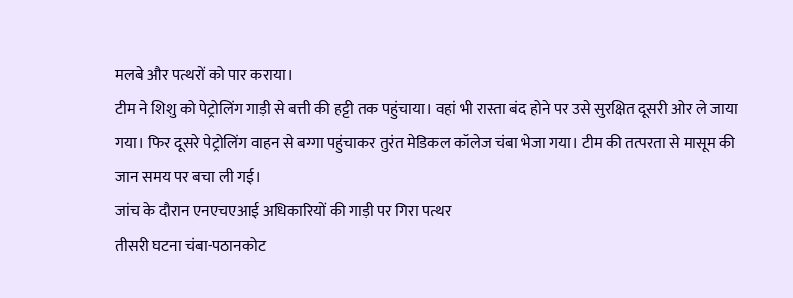मलबे और पत्थरों को पार कराया।
टीम ने शिशु को पेट्रोलिंग गाड़ी से बत्ती की हट्टी तक पहुंचाया। वहां भी रास्ता बंद होने पर उसे सुरक्षित दूसरी ओर ले जाया गया। फिर दूसरे पेट्रोलिंग वाहन से बग्गा पहुंचाकर तुरंत मेडिकल कॉलेज चंबा भेजा गया। टीम की तत्परता से मासूम की जान समय पर बचा ली गई।
जांच के दौरान एनएचएआई अधिकारियों की गाड़ी पर गिरा पत्थर
तीसरी घटना चंबा-पठानकोट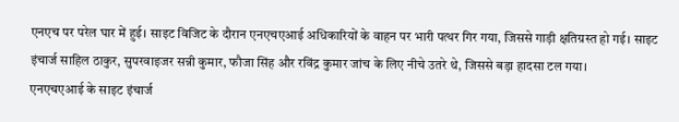एनएच पर परेल घार में हुई। साइट विजिट के दौरान एनएचएआई अधिकारियों के वाहन पर भारी पत्थर गिर गया, जिससे गाड़ी क्षतिग्रस्त हो गई। साइट इंचार्ज साहिल ठाकुर, सुपरवाइजर सन्नी कुमार, फौजा सिंह और रविंद्र कुमार जांच के लिए नीचे उतरे थे, जिससे बड़ा हादसा टल गया।
एनएचएआई के साइट इंचार्ज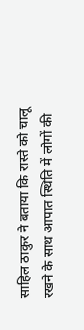साहिल ठाकुर ने बताया कि रास्ते को चालू रखने के साथ आपात स्थिति में लोगों की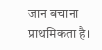जान बचाना प्राथमिकता है।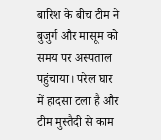बारिश के बीच टीम ने बुजुर्ग और मासूम को समय पर अस्पताल पहुंचाया। परेल घार में हादसा टला है और टीम मुस्तैदी से काम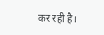कर रही है।